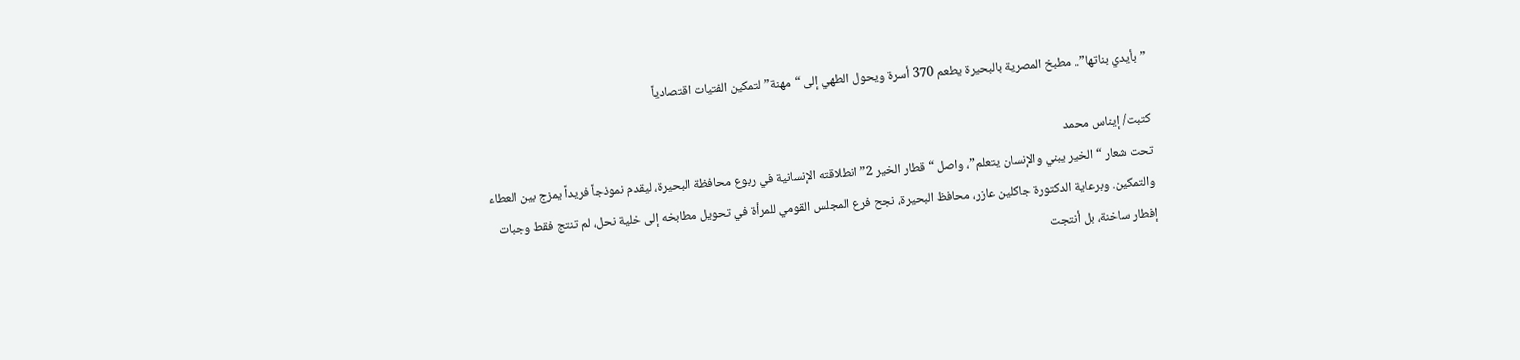”بأيدي بناتها”.. مطبخ المصرية بالبحيرة يطعم 370 أسرة ويحول الطهي إلى “مهنة” لتمكين الفتيات اقتصادياً

كتبت/ إيناس محمد
تحت شعار “الخير يبني والإنسان يتعلم”، واصل “قطار الخير 2” انطلاقته الإنسانية في ربوع محافظة البحيرة، ليقدم نموذجاً فريداً يمزج بين العطاء والتمكين. وبرعاية الدكتورة جاكلين عازر، محافظ البحيرة، نجح فرع المجلس القومي للمرأة في تحويل مطابخه إلى خلية نحل، لم تنتج فقط وجبات إفطار ساخنة، بل أنتجت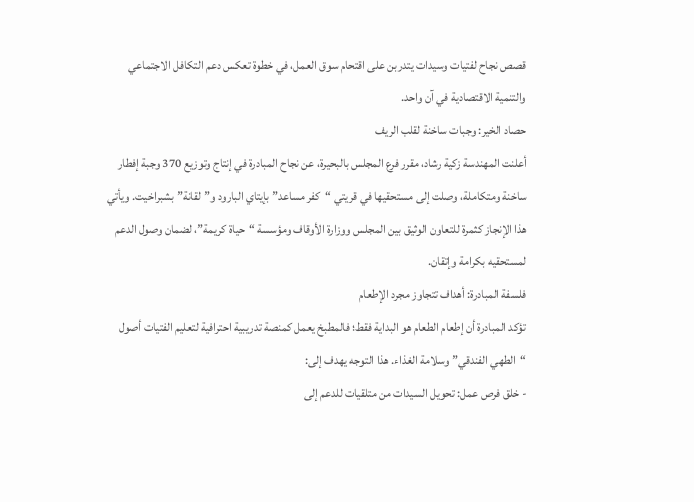قصص نجاح لفتيات وسيدات يتدربن على اقتحام سوق العمل، في خطوة تعكس دعم التكافل الاجتماعي والتنمية الاقتصادية في آن واحد.
حصاد الخير: وجبات ساخنة لقلب الريف
أعلنت المهندسة زكية رشاد، مقرر فرع المجلس بالبحيرة، عن نجاح المبادرة في إنتاج وتوزيع 370 وجبة إفطار ساخنة ومتكاملة، وصلت إلى مستحقيها في قريتي “كفر مساعد” بإيتاي البارود و”لقانة” بشبراخيت. ويأتي هذا الإنجاز كثمرة للتعاون الوثيق بين المجلس ووزارة الأوقاف ومؤسسة “حياة كريمة”، لضمان وصول الدعم لمستحقيه بكرامة وإتقان.
فلسفة المبادرة: أهداف تتجاوز مجرد الإطعام
تؤكد المبادرة أن إطعام الطعام هو البداية فقط؛ فالمطبخ يعمل كمنصة تدريبية احترافية لتعليم الفتيات أصول “الطهي الفندقي” وسلامة الغذاء. هذا التوجه يهدف إلى:
- خلق فرص عمل: تحويل السيدات من متلقيات للدعم إلى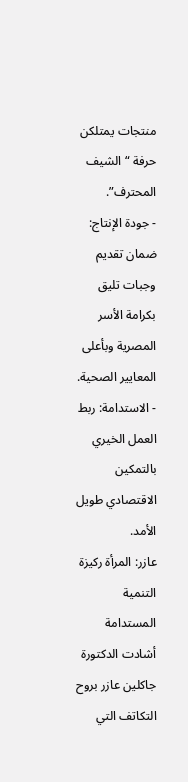منتجات يمتلكن حرفة “الشيف المحترف”.
- جودة الإنتاج: ضمان تقديم وجبات تليق بكرامة الأسر المصرية وبأعلى المعايير الصحية.
- الاستدامة: ربط العمل الخيري بالتمكين الاقتصادي طويل الأمد.
عازر: المرأة ركيزة التنمية المستدامة
أشادت الدكتورة جاكلين عازر بروح التكاتف التي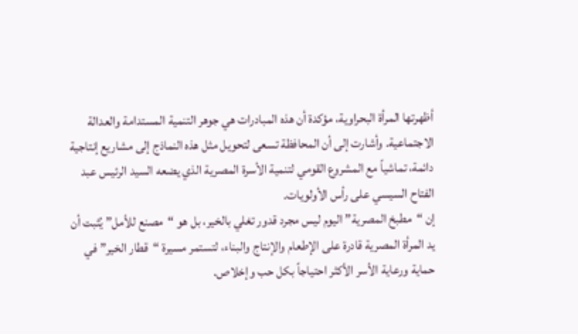أظهرتها المرأة البحراوية، مؤكدة أن هذه المبادرات هي جوهر التنمية المستدامة والعدالة الاجتماعية. وأشارت إلى أن المحافظة تسعى لتحويل مثل هذه النماذج إلى مشاريع إنتاجية دائمة، تماشياً مع المشروع القومي لتنمية الأسرة المصرية الذي يضعه السيد الرئيس عبد الفتاح السيسي على رأس الأولويات.
إن “مطبخ المصرية” اليوم ليس مجرد قدور تغلي بالخير، بل هو “مصنع للأمل” يُثبت أن يد المرأة المصرية قادرة على الإطعام والإنتاج والبناء، لتستمر مسيرة “قطار الخير” في حماية ورعاية الأسر الأكثر احتياجاً بكل حب وإخلاص.